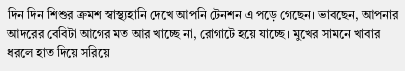দিন দিন শিশুর ক্রমশ স্বাস্থ্যহানি দেখে আপনি টেনশন এ পড়ে গেছেন। ভাবছেন, আপনার আদরের বেবিটা আগের মত আর খাচ্ছে না, রোগাটে হয়ে যাচ্ছে। মুখের সামনে খাবার ধরলে হাত দিয়ে সরিয়ে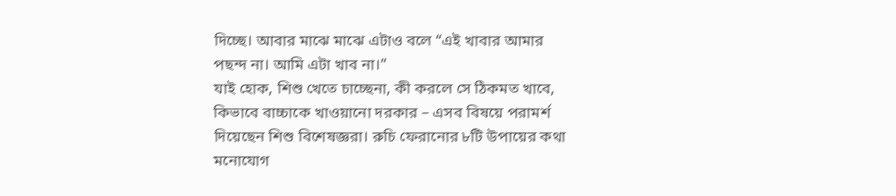দিচ্ছে। আবার মাঝে মাঝে এটাও বলে “এই খাবার আমার পছন্দ না। আমি এটা খাব না।”
যাই হোক, শিশু খেতে চাচ্ছেনা, কী করলে সে ঠিকমত খাবে, কিভাবে বাচ্চাকে খাওয়ানো দরকার – এসব বিষয়ে পরামর্শ দিয়েছেন শিশু বিশেষজ্ঞরা। রুচি ফেরানোর ৮টি উপায়ের কথা মনোযোগ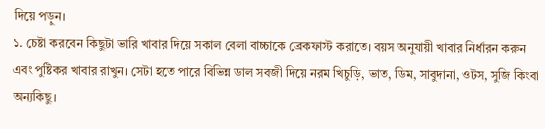দিয়ে পড়ুন।
১. চেষ্টা করবেন কিছুটা ভারি খাবার দিয়ে সকাল বেলা বাচ্চাকে ব্রেকফাস্ট করাতে। বয়স অনুযায়ী খাবার নির্ধারন করুন এবং পুষ্টিকর খাবার রাখুন। সেটা হতে পারে বিভিন্ন ডাল সবজী দিয়ে নরম খিচুড়ি, ভাত, ডিম, সাবুদানা, ওটস, সুজি কিংবা অন্যকিছু।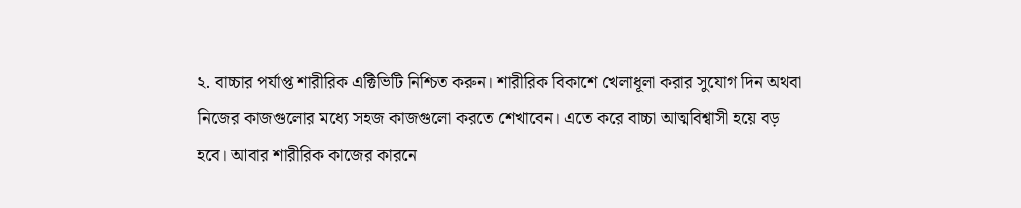২. বাচ্চার পর্যাপ্ত শারীরিক এক্টিভিটি নিশ্চিত করুন। শারীরিক বিকাশে খেলাধূলা করার সুযোগ দিন অথবা নিজের কাজগুলোর মধ্যে সহজ কাজগুলো করতে শেখাবেন। এতে করে বাচ্চা আত্মবিশ্বাসী হয়ে বড় হবে। আবার শারীরিক কাজের কারনে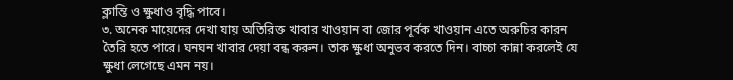ক্লান্তি ও ক্ষুধাও বৃদ্ধি পাবে।
৩. অনেক মায়েদের দেখা যায় অতিরিক্ত খাবার খাওয়ান বা জোর পূর্বক খাওয়ান এতে অরুচির কারন তৈরি হতে পারে। ঘনঘন খাবার দেয়া বন্ধ করুন। তাক ক্ষুধা অনুভব করতে দিন। বাচ্চা কান্না করলেই যে ক্ষুধা লেগেছে এমন নয়।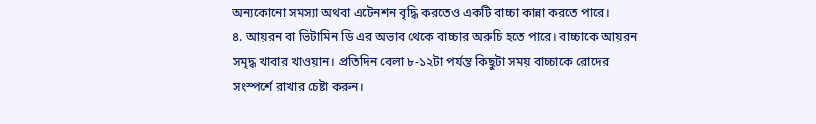অন্যকোনো সমস্যা অথবা এটেনশন বৃদ্ধি করতেও একটি বাচ্চা কান্না করতে পারে।
৪. আয়রন বা ভিটামিন ডি এর অভাব থেকে বাচ্চার অরুচি হতে পারে। বাচ্চাকে আয়রন সমৃদ্ধ খাবার খাওয়ান। প্রতিদিন বেলা ৮-১২টা পর্যন্ত কিছুটা সময় বাচ্চাকে রোদের সংস্পর্শে রাখার চেষ্টা করুন।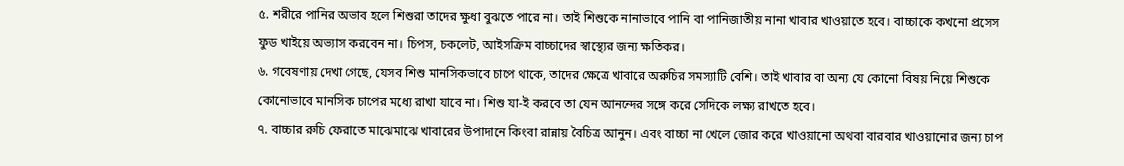৫. শরীরে পানির অভাব হলে শিশুরা তাদের ক্ষুধা বুঝতে পারে না। তাই শিশুকে নানাভাবে পানি বা পানিজাতীয় নানা খাবার খাওয়াতে হবে। বাচ্চাকে কখনো প্রসেস ফুড খাইয়ে অভ্যাস করবেন না। চিপস, চকলেট, আইসক্রিম বাচ্চাদের স্বাস্থ্যের জন্য ক্ষতিকর।
৬. গবেষণায় দেখা গেছে, যেসব শিশু মানসিকভাবে চাপে থাকে, তাদের ক্ষেত্রে খাবারে অরুচির সমস্যাটি বেশি। তাই খাবার বা অন্য যে কোনো বিষয় নিয়ে শিশুকে কোনোভাবে মানসিক চাপের মধ্যে রাখা যাবে না। শিশু যা-ই করবে তা যেন আনন্দের সঙ্গে করে সেদিকে লক্ষ্য রাখতে হবে।
৭. বাচ্চার রুচি ফেরাতে মাঝেমাঝে খাবারের উপাদানে কিংবা রান্নায় বৈচিত্র আনুন। এবং বাচ্চা না খেলে জোর করে খাওয়ানো অথবা বারবার খাওয়ানোর জন্য চাপ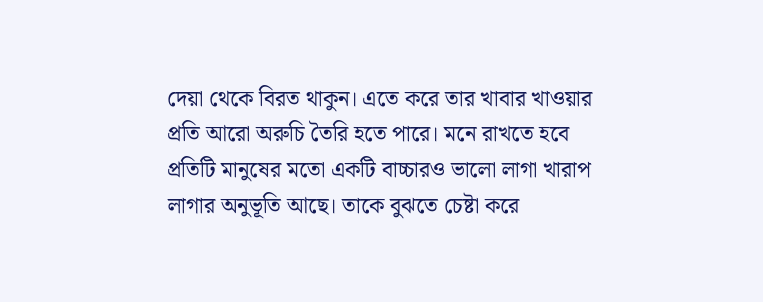দেয়া থেকে বিরত থাকুন। এতে করে তার খাবার খাওয়ার প্রতি আরো অরুচি তৈরি হতে পারে। মনে রাখতে হবে প্রতিটি মানুষের মতো একটি বাচ্চারও ভালো লাগা খারাপ লাগার অনুভূতি আছে। তাকে বুঝতে চেষ্টা করে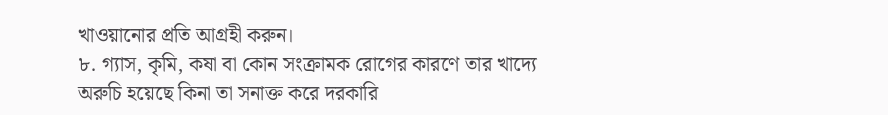খাওয়ানোর প্রতি আগ্রহী করুন।
৮. গ্যাস, কৃমি, কষা বা কোন সংক্রামক রোগের কারণে তার খাদ্যে অরুচি হয়েছে কিনা তা সনাক্ত করে দরকারি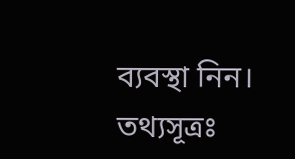ব্যবস্থা নিন।
তথ্যসূত্রঃ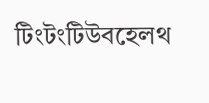টিংটংটিউবহেলথ